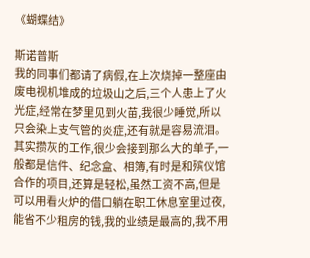《蝴蝶结》

斯诺普斯
我的同事们都请了病假,在上次烧掉一整座由废电视机堆成的垃圾山之后,三个人患上了火光症,经常在梦里见到火苗,我很少睡觉,所以只会染上支气管的炎症,还有就是容易流泪。 其实攒灰的工作,很少会接到那么大的单子,一般都是信件、纪念盒、相簿,有时是和殡仪馆合作的项目,还算是轻松,虽然工资不高,但是可以用看火炉的借口躺在职工休息室里过夜,能省不少租房的钱,我的业绩是最高的,我不用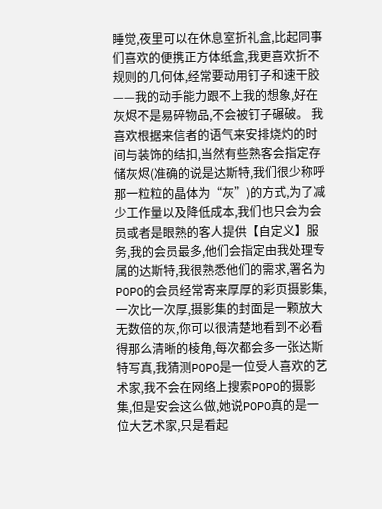睡觉,夜里可以在休息室折礼盒,比起同事们喜欢的便携正方体纸盒,我更喜欢折不规则的几何体,经常要动用钉子和速干胶——我的动手能力跟不上我的想象,好在灰烬不是易碎物品,不会被钉子碾破。 我喜欢根据来信者的语气来安排烧灼的时间与装饰的结扣,当然有些熟客会指定存储灰烬(准确的说是达斯特,我们很少称呼那一粒粒的晶体为“灰”)的方式,为了减少工作量以及降低成本,我们也只会为会员或者是眼熟的客人提供【自定义】服务,我的会员最多,他们会指定由我处理专属的达斯特,我很熟悉他们的需求,署名为POPO的会员经常寄来厚厚的彩页摄影集,一次比一次厚,摄影集的封面是一颗放大无数倍的灰,你可以很清楚地看到不必看得那么清晰的棱角,每次都会多一张达斯特写真,我猜测POPO是一位受人喜欢的艺术家,我不会在网络上搜索POPO的摄影集,但是安会这么做,她说POPO真的是一位大艺术家,只是看起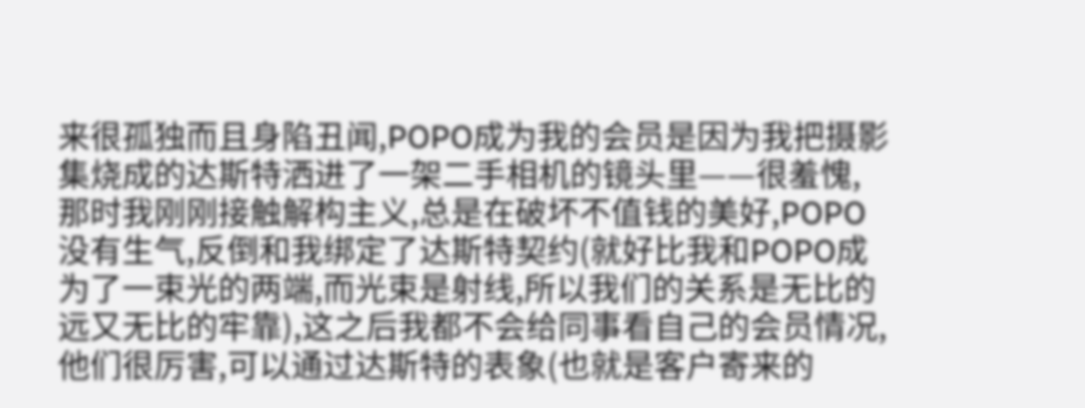来很孤独而且身陷丑闻,POPO成为我的会员是因为我把摄影集烧成的达斯特洒进了一架二手相机的镜头里——很羞愧,那时我刚刚接触解构主义,总是在破坏不值钱的美好,POPO没有生气,反倒和我绑定了达斯特契约(就好比我和POPO成为了一束光的两端,而光束是射线,所以我们的关系是无比的远又无比的牢靠),这之后我都不会给同事看自己的会员情况,他们很厉害,可以通过达斯特的表象(也就是客户寄来的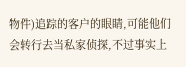物件)追踪的客户的眼睛,可能他们会转行去当私家侦探,不过事实上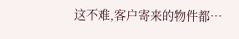这不难,客户寄来的物件都…